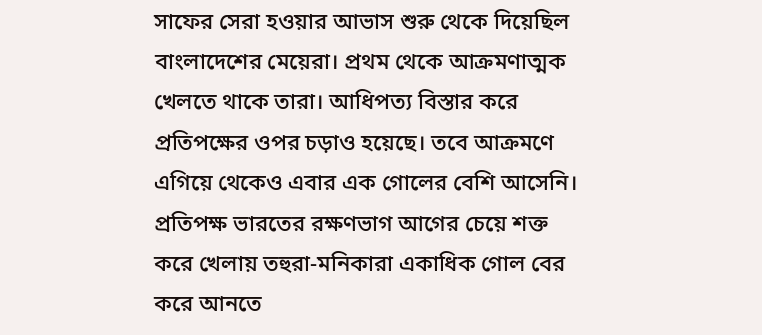সাফের সেরা হওয়ার আভাস শুরু থেকে দিয়েছিল বাংলাদেশের মেয়েরা। প্রথম থেকে আক্রমণাত্মক খেলতে থাকে তারা। আধিপত্য বিস্তার করে প্রতিপক্ষের ওপর চড়াও হয়েছে। তবে আক্রমণে এগিয়ে থেকেও এবার এক গোলের বেশি আসেনি। প্রতিপক্ষ ভারতের রক্ষণভাগ আগের চেয়ে শক্ত করে খেলায় তহুরা-মনিকারা একাধিক গোল বের করে আনতে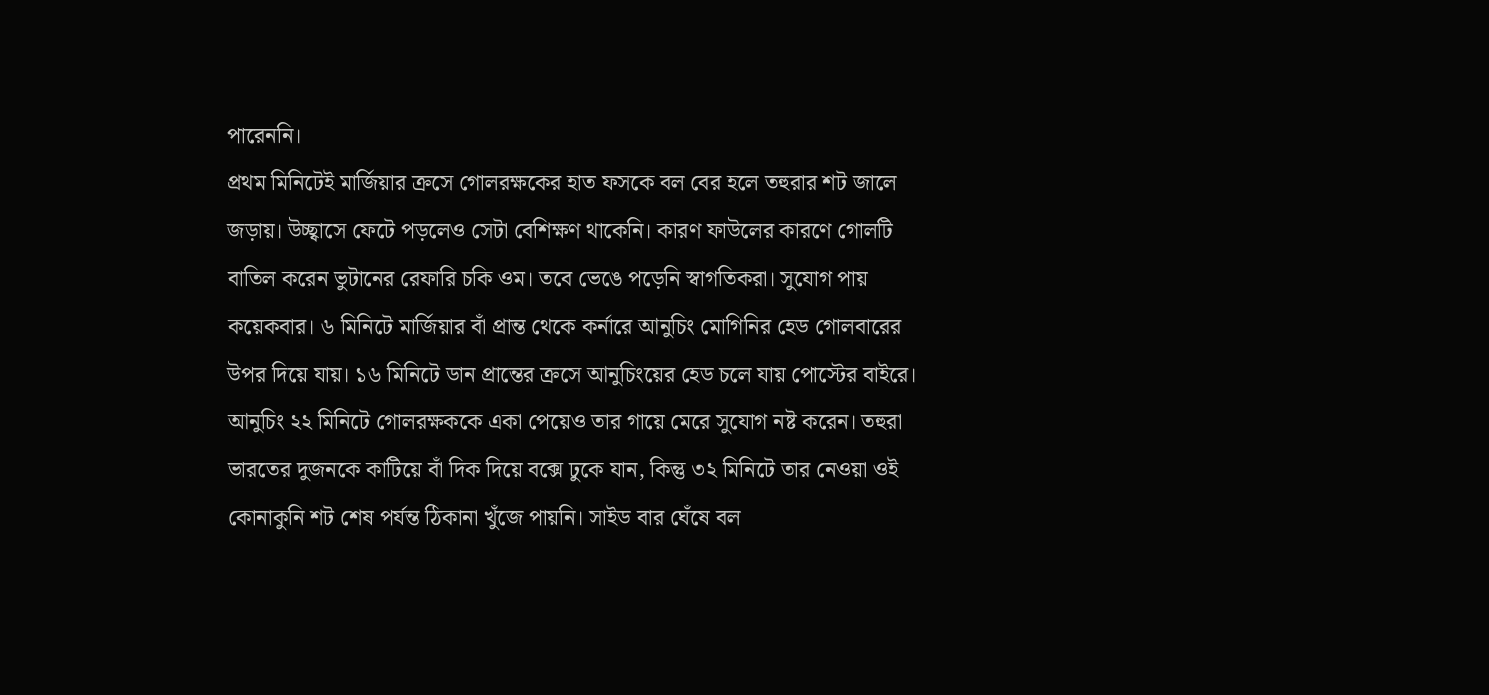পারেননি।
প্রথম মিনিটেই মার্জিয়ার ক্রসে গোলরক্ষকের হাত ফসকে বল বের হলে তহুরার শট জালে জড়ায়। উচ্ছ্বাসে ফেটে পড়লেও সেটা বেশিক্ষণ থাকেনি। কারণ ফাউলের কারণে গোলটি বাতিল করেন ভুটানের রেফারি চকি ওম। তবে ভেঙে পড়েনি স্বাগতিকরা। সুযোগ পায় কয়েকবার। ৬ মিনিটে মার্জিয়ার বাঁ প্রান্ত থেকে কর্নারে আনুচিং মোগিনির হেড গোলবারের উপর দিয়ে যায়। ১৬ মিনিটে ডান প্রান্তের ক্রসে আনুচিংয়ের হেড চলে যায় পোস্টের বাইরে।
আনুচিং ২২ মিনিটে গোলরক্ষককে একা পেয়েও তার গায়ে মেরে সুযোগ নষ্ট করেন। তহুরা ভারতের দুজনকে কাটিয়ে বাঁ দিক দিয়ে বক্সে ঢুকে যান, কিন্তু ৩২ মিনিটে তার নেওয়া ওই কোনাকুনি শট শেষ পর্যন্ত ঠিকানা খুঁজে পায়নি। সাইড বার ঘেঁষে বল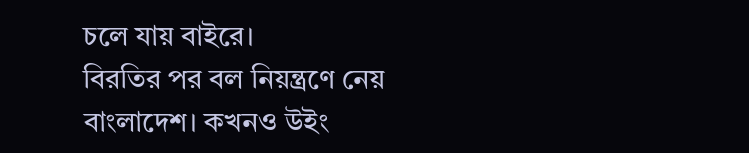চলে যায় বাইরে।
বিরতির পর বল নিয়ন্ত্রণে নেয় বাংলাদেশ। কখনও উইং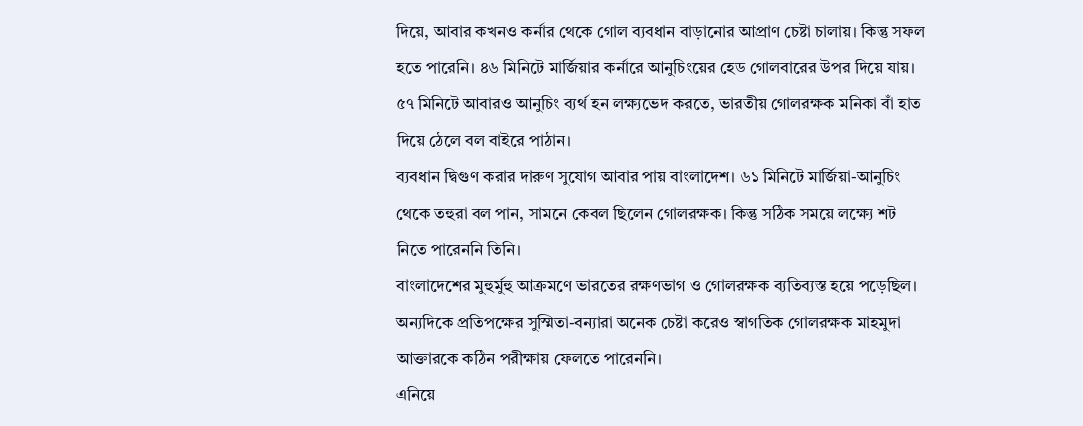দিয়ে, আবার কখনও কর্নার থেকে গোল ব্যবধান বাড়ানোর আপ্রাণ চেষ্টা চালায়। কিন্তু সফল হতে পারেনি। ৪৬ মিনিটে মার্জিয়ার কর্নারে আনুচিংয়ের হেড গোলবারের উপর দিয়ে যায়। ৫৭ মিনিটে আবারও আনুচিং ব্যর্থ হন লক্ষ্যভেদ করতে, ভারতীয় গোলরক্ষক মনিকা বাঁ হাত দিয়ে ঠেলে বল বাইরে পাঠান।
ব্যবধান দ্বিগুণ করার দারুণ সুযোগ আবার পায় বাংলাদেশ। ৬১ মিনিটে মার্জিয়া-আনুচিং থেকে তহুরা বল পান, সামনে কেবল ছিলেন গোলরক্ষক। কিন্তু সঠিক সময়ে লক্ষ্যে শট নিতে পারেননি তিনি।
বাংলাদেশের মুহুর্মুহু আক্রমণে ভারতের রক্ষণভাগ ও গোলরক্ষক ব্যতিব্যস্ত হয়ে পড়েছিল। অন্যদিকে প্রতিপক্ষের সুস্মিতা-বন্যারা অনেক চেষ্টা করেও স্বাগতিক গোলরক্ষক মাহমুদা আক্তারকে কঠিন পরীক্ষায় ফেলতে পারেননি।
এনিয়ে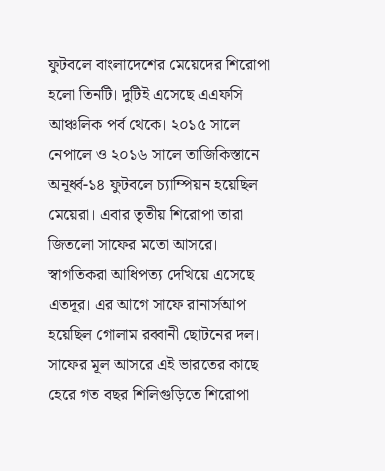ফুটবলে বাংলাদেশের মেয়েদের শিরোপা হলো তিনটি। দুটিই এসেছে এএফসি আঞ্চলিক পর্ব থেকে। ২০১৫ সালে নেপালে ও ২০১৬ সালে তাজিকিস্তানে অনূর্ধ্ব-১৪ ফুটবলে চ্যাম্পিয়ন হয়েছিল মেয়েরা। এবার তৃতীয় শিরোপা তারা জিতলো সাফের মতো আসরে। স্বাগতিকরা আধিপত্য দেখিয়ে এসেছে এতদূর। এর আগে সাফে রানার্সআপ হয়েছিল গোলাম রব্বানী ছোটনের দল।
সাফের মূল আসরে এই ভারতের কাছে হেরে গত বছর শিলিগুড়িতে শিরোপা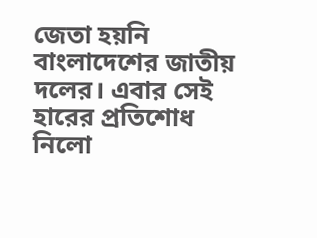জেতা হয়নি বাংলাদেশের জাতীয় দলের। এবার সেই হারের প্রতিশোধ নিলো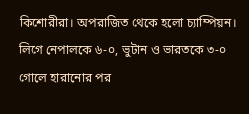কিশোরীরা। অপরাজিত থেকে হলো চ্যাম্পিয়ন। লিগে নেপালকে ৬-০, ভুটান ও ভারতকে ৩-০ গোলে হারানোর পর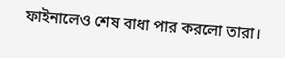ফাইনালেও শেষ বাধা পার করলো তারা।